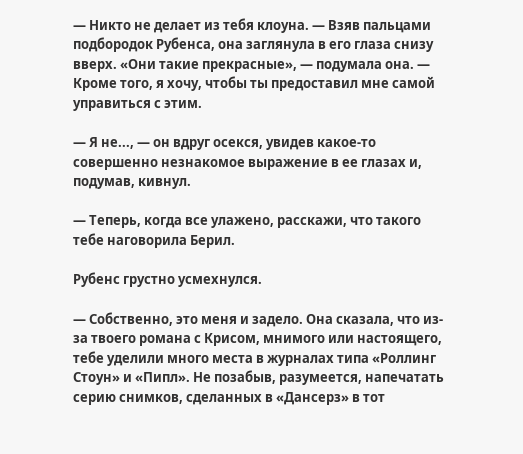— Никто не делает из тебя клоуна. — Взяв пальцами подбородок Рубенса, она заглянула в его глаза снизу вверх. «Они такие прекрасные», — подумала она. — Кроме того, я хочу, чтобы ты предоставил мне самой управиться с этим.

— Я не..., — он вдруг осекся, увидев какое-то совершенно незнакомое выражение в ее глазах и, подумав, кивнул.

— Теперь, когда все улажено, расскажи, что такого тебе наговорила Берил.

Рубенс грустно усмехнулся.

— Собственно, это меня и задело. Она сказала, что из-за твоего романа с Крисом, мнимого или настоящего, тебе уделили много места в журналах типа «Роллинг Стоун» и «Пипл». Не позабыв, разумеется, напечатать серию снимков, сделанных в «Дансерз» в тот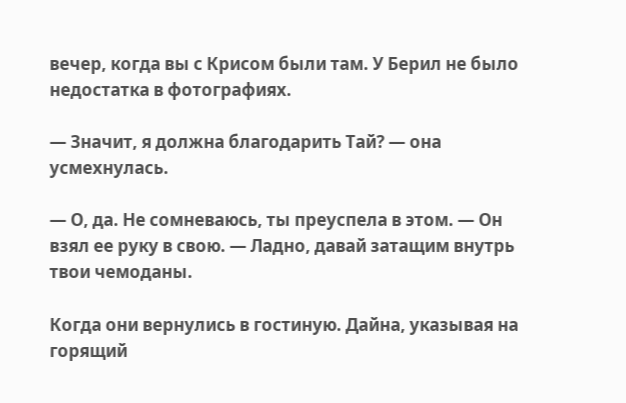вечер, когда вы с Крисом были там. У Берил не было недостатка в фотографиях.

— Значит, я должна благодарить Тай? — она усмехнулась.

— О, да. Не сомневаюсь, ты преуспела в этом. — Он взял ее руку в свою. — Ладно, давай затащим внутрь твои чемоданы.

Когда они вернулись в гостиную. Дайна, указывая на горящий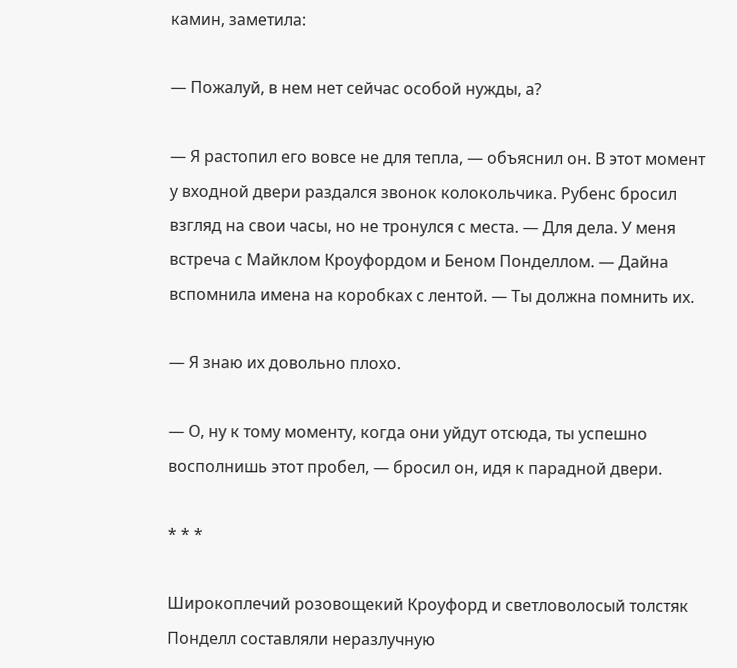камин, заметила:

— Пожалуй, в нем нет сейчас особой нужды, а?

— Я растопил его вовсе не для тепла, — объяснил он. В этот момент у входной двери раздался звонок колокольчика. Рубенс бросил взгляд на свои часы, но не тронулся с места. — Для дела. У меня встреча с Майклом Кроуфордом и Беном Понделлом. — Дайна вспомнила имена на коробках с лентой. — Ты должна помнить их.

— Я знаю их довольно плохо.

— О, ну к тому моменту, когда они уйдут отсюда, ты успешно восполнишь этот пробел, — бросил он, идя к парадной двери.

* * *

Широкоплечий розовощекий Кроуфорд и светловолосый толстяк Понделл составляли неразлучную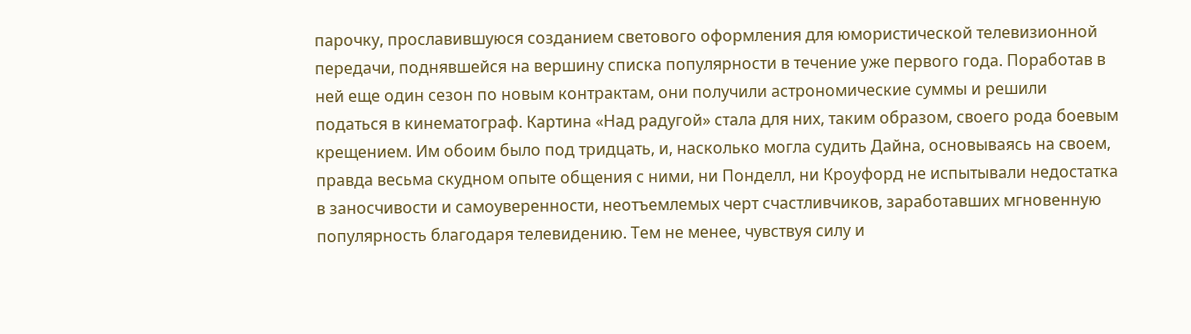парочку, прославившуюся созданием светового оформления для юмористической телевизионной передачи, поднявшейся на вершину списка популярности в течение уже первого года. Поработав в ней еще один сезон по новым контрактам, они получили астрономические суммы и решили податься в кинематограф. Картина «Над радугой» стала для них, таким образом, своего рода боевым крещением. Им обоим было под тридцать, и, насколько могла судить Дайна, основываясь на своем, правда весьма скудном опыте общения с ними, ни Понделл, ни Кроуфорд не испытывали недостатка в заносчивости и самоуверенности, неотъемлемых черт счастливчиков, заработавших мгновенную популярность благодаря телевидению. Тем не менее, чувствуя силу и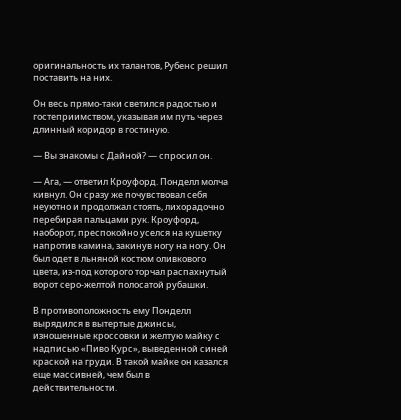оригинальность их талантов, Рубенс решил поставить на них.

Он весь прямо-таки светился радостью и гостеприимством, указывая им путь через длинный коридор в гостиную.

— Вы знакомы с Дайной? — спросил он.

— Ага, — ответил Кроуфорд. Понделл молча кивнул. Он сразу же почувствовал себя неуютно и продолжал стоять, лихорадочно перебирая пальцами рук. Кроуфорд, наоборот, преспокойно уселся на кушетку напротив камина, закинув ногу на ногу. Он был одет в льняной костюм оливкового цвета, из-под которого торчал распахнутый ворот серо-желтой полосатой рубашки.

В противоположность ему Понделл вырядился в вытертые джинсы, изношенные кроссовки и желтую майку с надписью «Пиво Курс», выведенной синей краской на груди. В такой майке он казался еще массивней, чем был в действительности.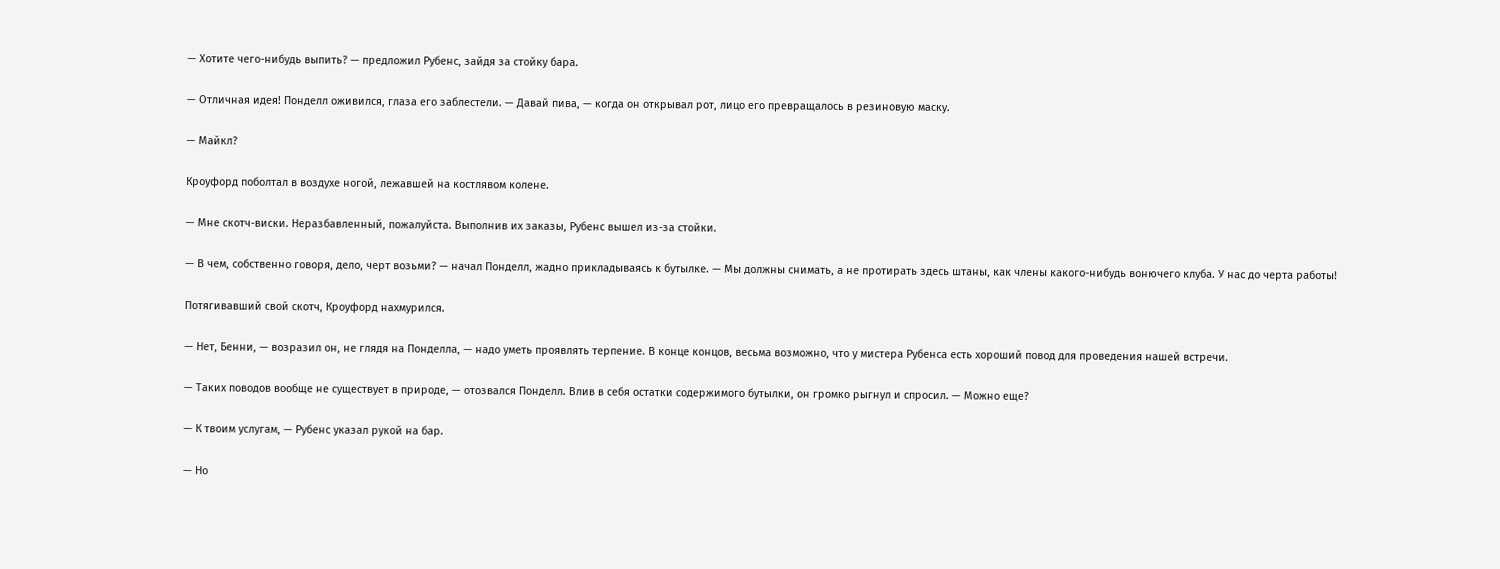— Хотите чего-нибудь выпить? — предложил Рубенс, зайдя за стойку бара.

— Отличная идея! Понделл оживился, глаза его заблестели. — Давай пива, — когда он открывал рот, лицо его превращалось в резиновую маску.

— Майкл?

Кроуфорд поболтал в воздухе ногой, лежавшей на костлявом колене.

— Мне скотч-виски. Неразбавленный, пожалуйста. Выполнив их заказы, Рубенс вышел из-за стойки.

— В чем, собственно говоря, дело, черт возьми? — начал Понделл, жадно прикладываясь к бутылке. — Мы должны снимать, а не протирать здесь штаны, как члены какого-нибудь вонючего клуба. У нас до черта работы!

Потягивавший свой скотч, Кроуфорд нахмурился.

— Нет, Бенни, — возразил он, не глядя на Понделла, — надо уметь проявлять терпение. В конце концов, весьма возможно, что у мистера Рубенса есть хороший повод для проведения нашей встречи.

— Таких поводов вообще не существует в природе, — отозвался Понделл. Влив в себя остатки содержимого бутылки, он громко рыгнул и спросил. — Можно еще?

— К твоим услугам, — Рубенс указал рукой на бар.

— Но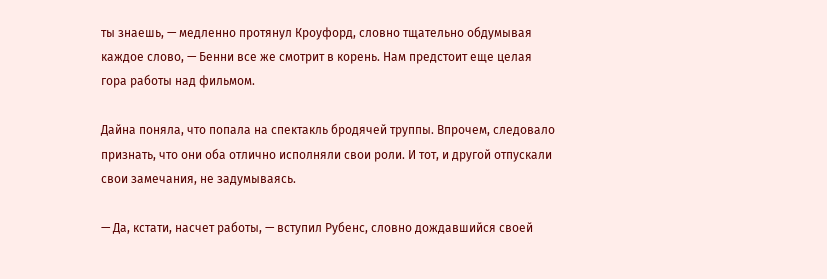ты знаешь, — медленно протянул Кроуфорд, словно тщательно обдумывая каждое слово, — Бенни все же смотрит в корень. Нам предстоит еще целая гора работы над фильмом.

Дайна поняла, что попала на спектакль бродячей труппы. Впрочем, следовало признать, что они оба отлично исполняли свои роли. И тот, и другой отпускали свои замечания, не задумываясь.

— Да, кстати, насчет работы, — вступил Рубенс, словно дождавшийся своей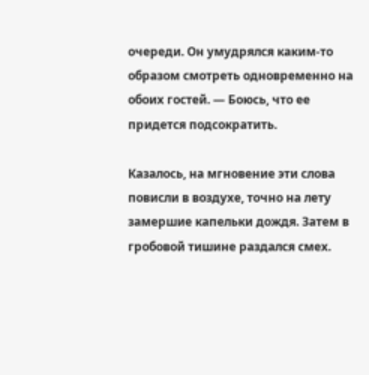очереди. Он умудрялся каким-то образом смотреть одновременно на обоих гостей. — Боюсь, что ее придется подсократить.

Казалось, на мгновение эти слова повисли в воздухе, точно на лету замершие капельки дождя. Затем в гробовой тишине раздался смех.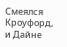Смеялся Кроуфорд, и Дайне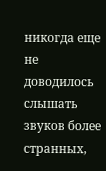никогда еще не доводилось слышать звуков более странных,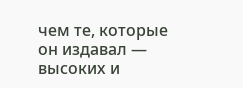чем те, которые он издавал — высоких и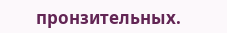пронзительных.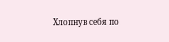Хлопнув себя по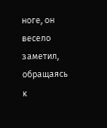ноге, он весело заметил, обращаясь к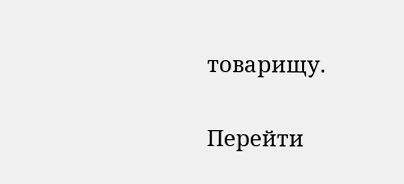товарищу.

Перейти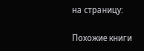на страницу:

Похожие книги